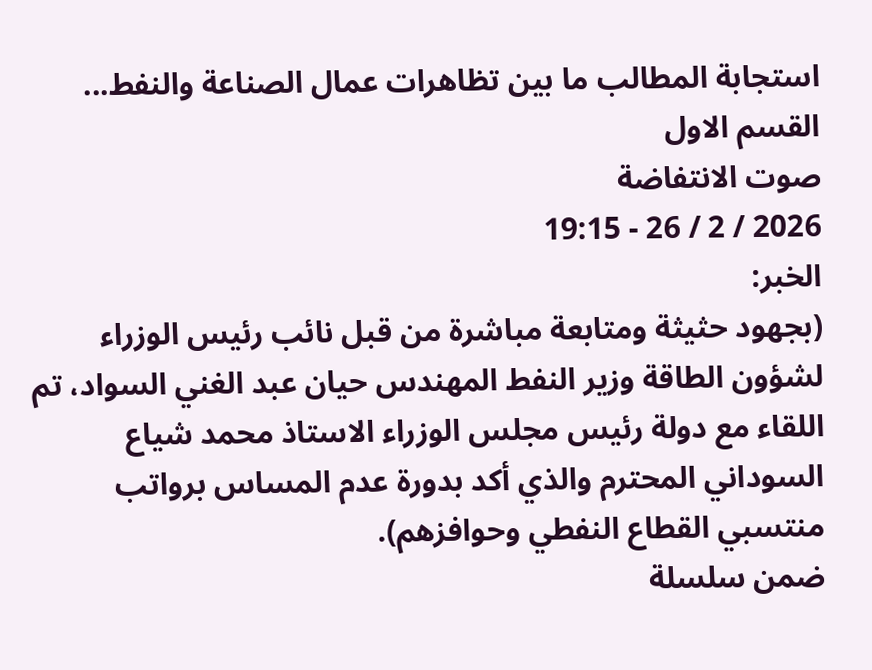استجابة المطالب ما بين تظاهرات عمال الصناعة والنفط... القسم الاول
صوت الانتفاضة
2026 / 2 / 26 - 19:15
الخبر:
(بجهود حثيثة ومتابعة مباشرة من قبل نائب رئيس الوزراء لشؤون الطاقة وزير النفط المهندس حيان عبد الغني السواد، تم اللقاء مع دولة رئيس مجلس الوزراء الاستاذ محمد شياع السوداني المحترم والذي أكد بدورة عدم المساس برواتب منتسبي القطاع النفطي وحوافزهم).
ضمن سلسلة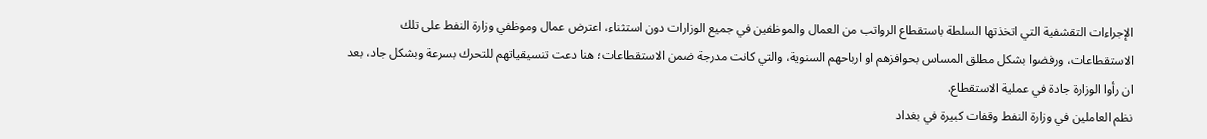الإجراءات التقشفية التي اتخذتها السلطة باستقطاع الرواتب من العمال والموظفين في جميع الوزارات دون استثناء، اعترض عمال وموظفي وزارة النفط على تلك الاستقطاعات، ورفضوا بشكل مطلق المساس بحوافزهم او ارباحهم السنوية، والتي كانت مدرجة ضمن الاستقطاعات؛ هنا دعت تنسيقياتهم للتحرك بسرعة وبشكل جاد، بعد ان رأوا الوزارة جادة في عملية الاستقطاع.
نظم العاملين في وزارة النفط وقفات كبيرة في بغداد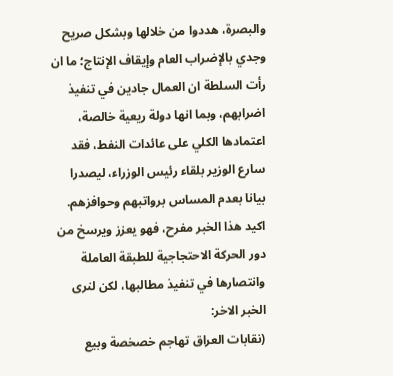والبصرة، هددوا من خلالها وبشكل صريح وجدي بالإضراب العام وإيقاف الإنتاج؛ ما ان رأت السلطة ان العمال جادين في تنفيذ اضرابهم، وبما انها دولة ريعية خالصة، اعتمادها الكلي على عائدات النفط، فقد سارع الوزير بلقاء رئيس الوزراء، ليصدرا بيانا بعدم المساس برواتبهم وحوافزهم.
اكيد هذا الخبر مفرح، فهو يعزز ويرسخ من دور الحركة الاحتجاجية للطبقة العاملة وانتصارها في تنفيذ مطالبها، لكن لنرى الخبر الاخر:
(نقابات العراق تهاجم خصخصة وبيع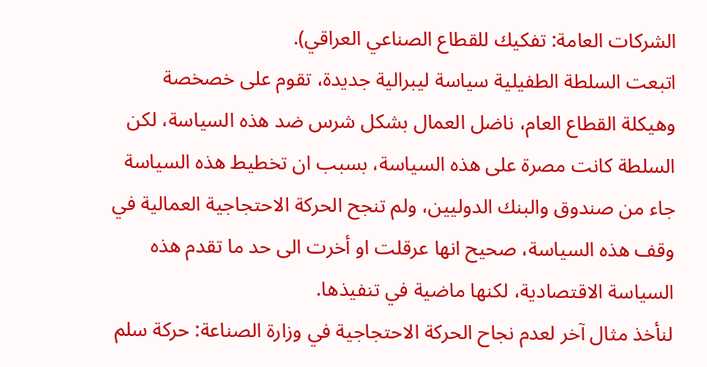الشركات العامة: تفكيك للقطاع الصناعي العراقي).
اتبعت السلطة الطفيلية سياسة ليبرالية جديدة، تقوم على خصخصة وهيكلة القطاع العام، ناضل العمال بشكل شرس ضد هذه السياسة، لكن السلطة كانت مصرة على هذه السياسة، بسبب ان تخطيط هذه السياسة جاء من صندوق والبنك الدوليين، ولم تنجح الحركة الاحتجاجية العمالية في وقف هذه السياسة، صحيح انها عرقلت او أخرت الى حد ما تقدم هذه السياسة الاقتصادية، لكنها ماضية في تنفيذها.
لنأخذ مثال آخر لعدم نجاح الحركة الاحتجاجية في وزارة الصناعة: حركة سلم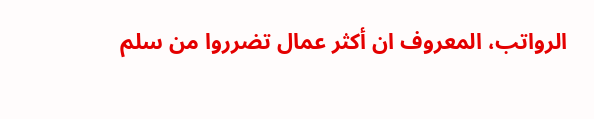الرواتب، المعروف ان أكثر عمال تضرروا من سلم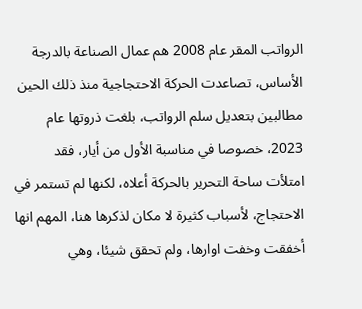الرواتب المقر عام 2008 هم عمال الصناعة بالدرجة الأساس، تصاعدت الحركة الاحتجاجية منذ ذلك الحين مطالبين بتعديل سلم الرواتب، بلغت ذروتها عام 2023، خصوصا في مناسبة الأول من أيار، فقد امتلأت ساحة التحرير بالحركة أعلاه، لكنها لم تستمر في الاحتجاج، لأسباب كثيرة لا مكان لذكرها هنا، المهم انها أخفقت وخفت اوارها، ولم تحقق شيئا، وهي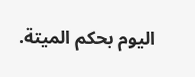اليوم بحكم الميتة.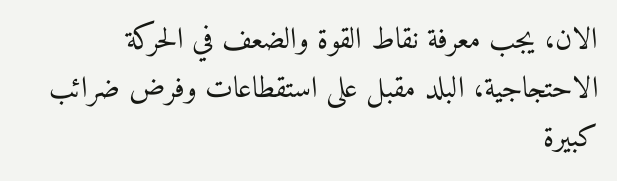الان، يجب معرفة نقاط القوة والضعف في الحركة الاحتجاجية، البلد مقبل على استقطاعات وفرض ضرائب كبيرة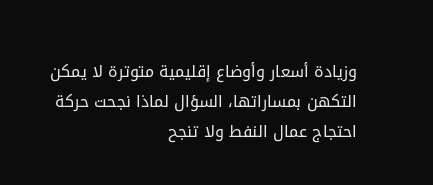وزيادة أسعار وأوضاع إقليمية متوترة لا يمكن التكهن بمساراتها، السؤال لماذا نجحت حركة احتجاج عمال النفط ولا تنجح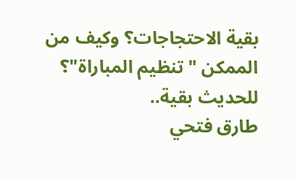بقية الاحتجاجات؟ وكيف من الممكن "تنظيم المباراة"؟
للحديث بقية..
طارق فتحي